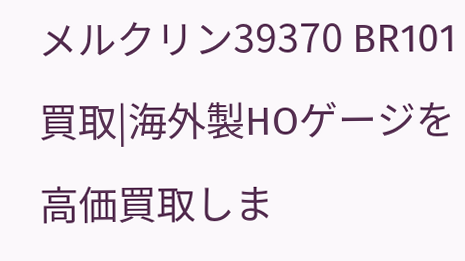メルクリン39370 BR101買取|海外製HOゲージを高価買取しま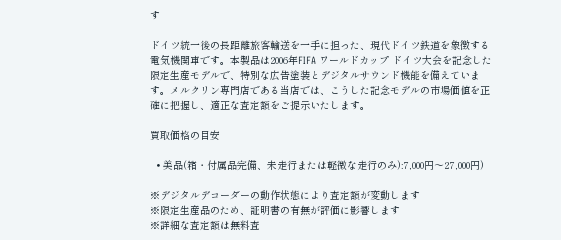す

ドイツ統一後の長距離旅客輸送を一手に担った、現代ドイツ鉄道を象徴する電気機関車です。本製品は2006年FIFA ワールドカップ ドイツ大会を記念した限定生産モデルで、特別な広告塗装とデジタルサウンド機能を備えています。メルクリン専門店である当店では、こうした記念モデルの市場価値を正確に把握し、適正な査定額をご提示いたします。

買取価格の目安

  • 美品(箱・付属品完備、未走行または軽微な走行のみ):7,000円〜27,000円)

※デジタルデコーダーの動作状態により査定額が変動します
※限定生産品のため、証明書の有無が評価に影響します
※詳細な査定額は無料査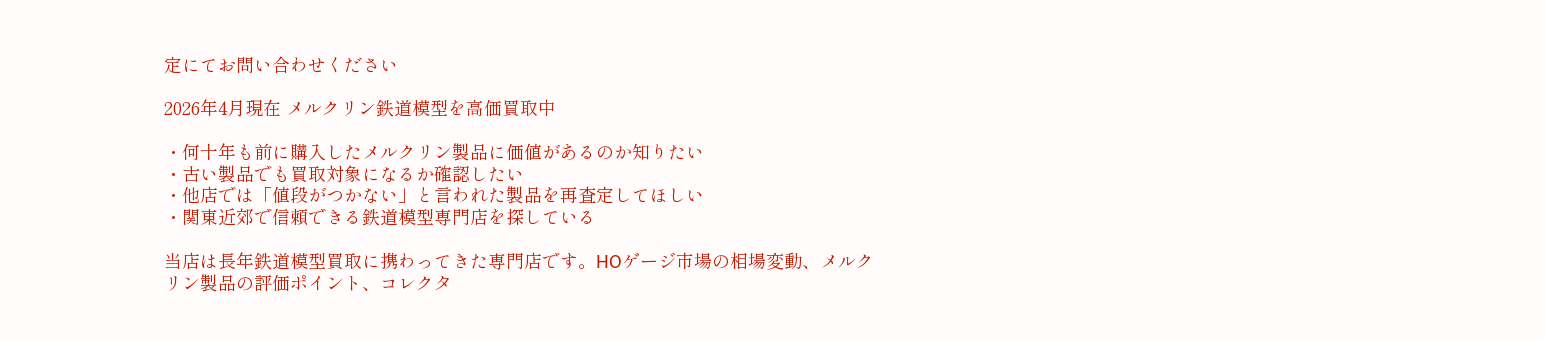定にてお問い合わせください

2026年4月現在 メルクリン鉄道模型を高価買取中

・何十年も前に購入したメルクリン製品に価値があるのか知りたい
・古い製品でも買取対象になるか確認したい
・他店では「値段がつかない」と言われた製品を再査定してほしい
・関東近郊で信頼できる鉄道模型専門店を探している

当店は長年鉄道模型買取に携わってきた専門店です。HOゲージ市場の相場変動、メルクリン製品の評価ポイント、コレクタ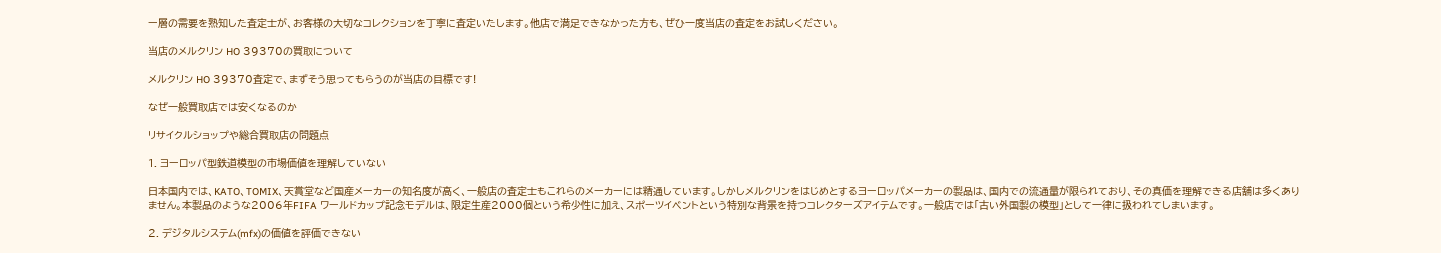ー層の需要を熟知した査定士が、お客様の大切なコレクションを丁寧に査定いたします。他店で満足できなかった方も、ぜひ一度当店の査定をお試しください。

当店のメルクリン HO 39370の買取について

メルクリン HO 39370査定で、まずそう思ってもらうのが当店の目標です!

なぜ一般買取店では安くなるのか

リサイクルショップや総合買取店の問題点

1. ヨーロッパ型鉄道模型の市場価値を理解していない

日本国内では、KATO、TOMIX、天賞堂など国産メーカーの知名度が高く、一般店の査定士もこれらのメーカーには精通しています。しかしメルクリンをはじめとするヨーロッパメーカーの製品は、国内での流通量が限られており、その真価を理解できる店舗は多くありません。本製品のような2006年FIFA ワールドカップ記念モデルは、限定生産2000個という希少性に加え、スポーツイベントという特別な背景を持つコレクターズアイテムです。一般店では「古い外国製の模型」として一律に扱われてしまいます。

2. デジタルシステム(mfx)の価値を評価できない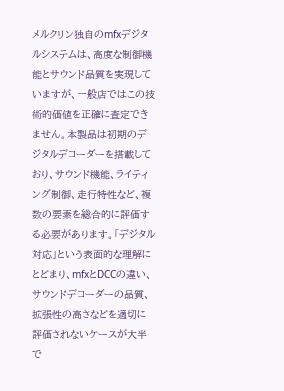メルクリン独自のmfxデジタルシステムは、高度な制御機能とサウンド品質を実現していますが、一般店ではこの技術的価値を正確に査定できません。本製品は初期のデジタルデコーダーを搭載しており、サウンド機能、ライティング制御、走行特性など、複数の要素を総合的に評価する必要があります。「デジタル対応」という表面的な理解にとどまり、mfxとDCCの違い、サウンドデコーダーの品質、拡張性の高さなどを適切に評価されないケースが大半で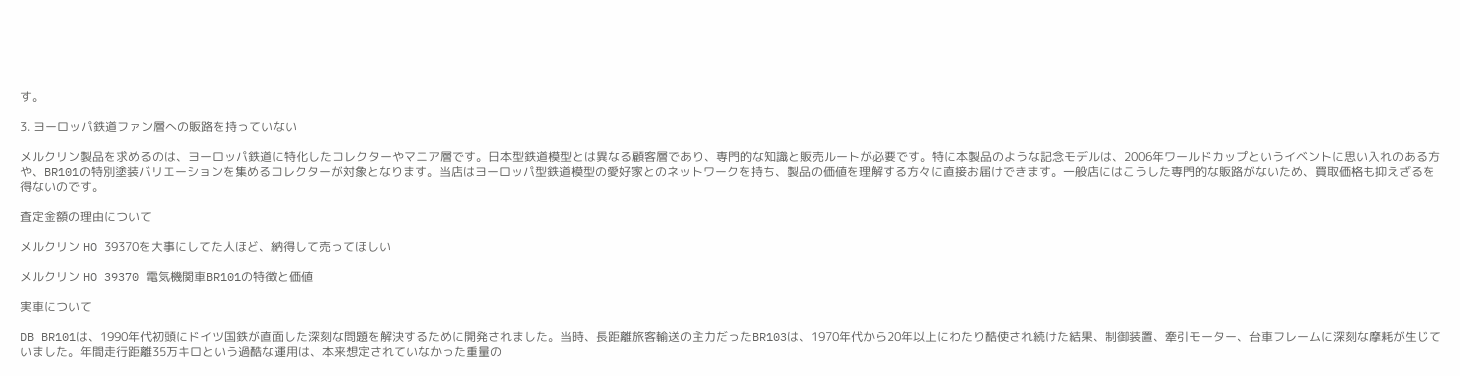す。

3. ヨーロッパ鉄道ファン層への販路を持っていない

メルクリン製品を求めるのは、ヨーロッパ鉄道に特化したコレクターやマニア層です。日本型鉄道模型とは異なる顧客層であり、専門的な知識と販売ルートが必要です。特に本製品のような記念モデルは、2006年ワールドカップというイベントに思い入れのある方や、BR101の特別塗装バリエーションを集めるコレクターが対象となります。当店はヨーロッパ型鉄道模型の愛好家とのネットワークを持ち、製品の価値を理解する方々に直接お届けできます。一般店にはこうした専門的な販路がないため、買取価格も抑えざるを得ないのです。

査定金額の理由について

メルクリン HO 39370を大事にしてた人ほど、納得して売ってほしい

メルクリン HO 39370 電気機関車BR101の特徴と価値

実車について

DB BR101は、1990年代初頭にドイツ国鉄が直面した深刻な問題を解決するために開発されました。当時、長距離旅客輸送の主力だったBR103は、1970年代から20年以上にわたり酷使され続けた結果、制御装置、牽引モーター、台車フレームに深刻な摩耗が生じていました。年間走行距離35万キロという過酷な運用は、本来想定されていなかった重量の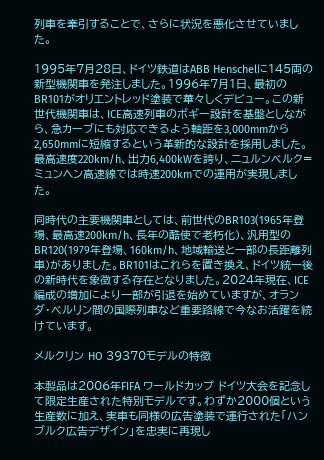列車を牽引することで、さらに状況を悪化させていました。

1995年7月28日、ドイツ鉄道はABB Henschelに145両の新型機関車を発注しました。1996年7月1日、最初のBR101がオリエントレッド塗装で華々しくデビュー。この新世代機関車は、ICE高速列車のボギー設計を基盤としながら、急カーブにも対応できるよう軸距を3,000mmから2,650mmに短縮するという革新的な設計を採用しました。最高速度220km/h、出力6,400kWを誇り、ニュルンベルク=ミュンヘン高速線では時速200kmでの運用が実現しました。

同時代の主要機関車としては、前世代のBR103(1965年登場、最高速200km/h、長年の酷使で老朽化)、汎用型のBR120(1979年登場、160km/h、地域輸送と一部の長距離列車)がありました。BR101はこれらを置き換え、ドイツ統一後の新時代を象徴する存在となりました。2024年現在、ICE編成の増加により一部が引退を始めていますが、オランダ・ベルリン間の国際列車など重要路線で今なお活躍を続けています。

メルクリン HO 39370モデルの特徴

本製品は2006年FIFA ワールドカップ ドイツ大会を記念して限定生産された特別モデルです。わずか2000個という生産数に加え、実車も同様の広告塗装で運行された「ハンブルク広告デザイン」を忠実に再現し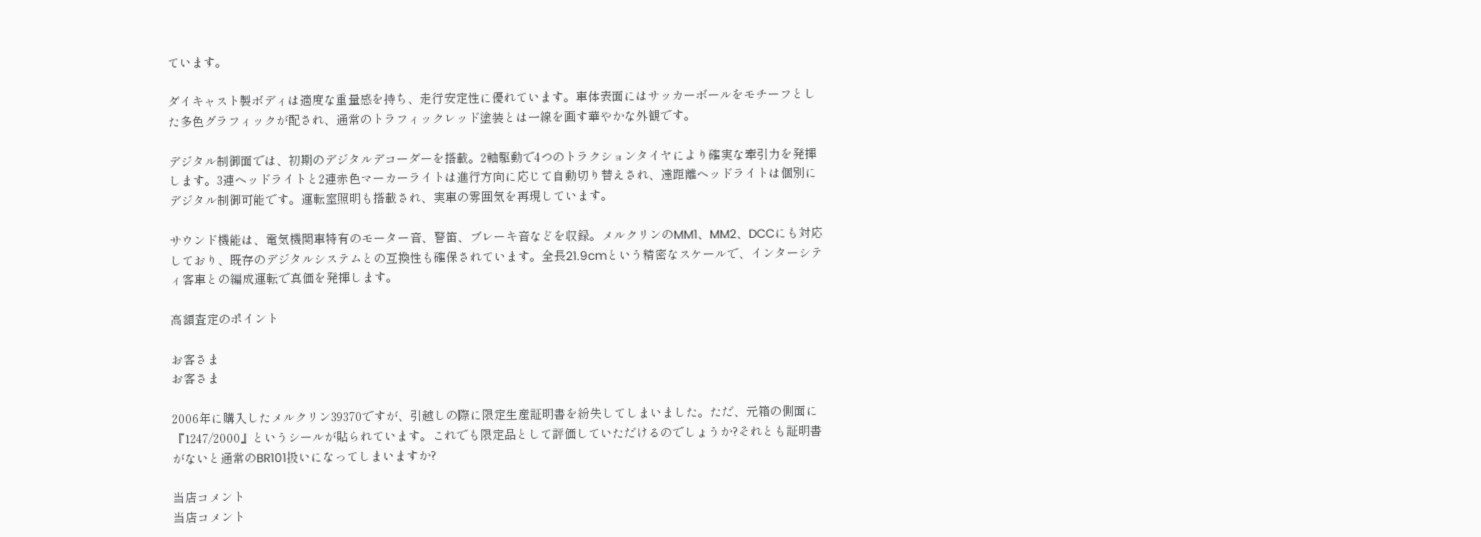ています。

ダイキャスト製ボディは適度な重量感を持ち、走行安定性に優れています。車体表面にはサッカーボールをモチーフとした多色グラフィックが配され、通常のトラフィックレッド塗装とは一線を画す華やかな外観です。

デジタル制御面では、初期のデジタルデコーダーを搭載。2軸駆動で4つのトラクションタイヤにより確実な牽引力を発揮します。3連ヘッドライトと2連赤色マーカーライトは進行方向に応じて自動切り替えされ、遠距離ヘッドライトは個別にデジタル制御可能です。運転室照明も搭載され、実車の雰囲気を再現しています。

サウンド機能は、電気機関車特有のモーター音、警笛、ブレーキ音などを収録。メルクリンのMM1、MM2、DCCにも対応しており、既存のデジタルシステムとの互換性も確保されています。全長21.9cmという精密なスケールで、インターシティ客車との編成運転で真価を発揮します。

高額査定のポイント

お客さま
お客さま

2006年に購入したメルクリン39370ですが、引越しの際に限定生産証明書を紛失してしまいました。ただ、元箱の側面に『1247/2000』というシールが貼られています。これでも限定品として評価していただけるのでしょうか?それとも証明書がないと通常のBR101扱いになってしまいますか?

当店コメント
当店コメント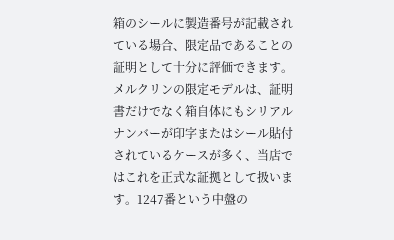箱のシールに製造番号が記載されている場合、限定品であることの証明として十分に評価できます。メルクリンの限定モデルは、証明書だけでなく箱自体にもシリアルナンバーが印字またはシール貼付されているケースが多く、当店ではこれを正式な証拠として扱います。1247番という中盤の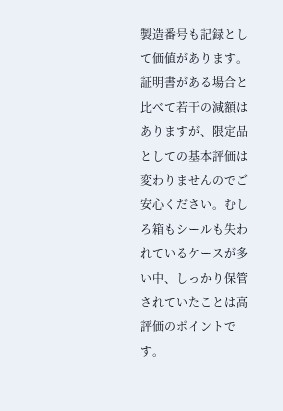製造番号も記録として価値があります。証明書がある場合と比べて若干の減額はありますが、限定品としての基本評価は変わりませんのでご安心ください。むしろ箱もシールも失われているケースが多い中、しっかり保管されていたことは高評価のポイントです。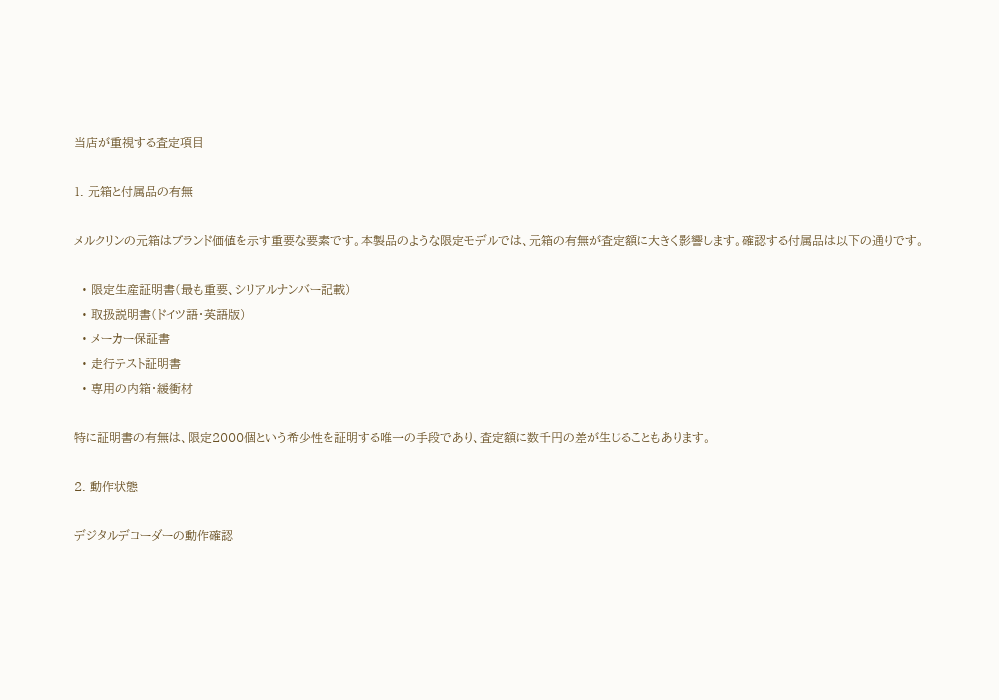当店が重視する査定項目

1. 元箱と付属品の有無

メルクリンの元箱はブランド価値を示す重要な要素です。本製品のような限定モデルでは、元箱の有無が査定額に大きく影響します。確認する付属品は以下の通りです。

  • 限定生産証明書(最も重要、シリアルナンバー記載)
  • 取扱説明書(ドイツ語・英語版)
  • メーカー保証書
  • 走行テスト証明書
  • 専用の内箱・緩衝材

特に証明書の有無は、限定2000個という希少性を証明する唯一の手段であり、査定額に数千円の差が生じることもあります。

2. 動作状態

デジタルデコーダーの動作確認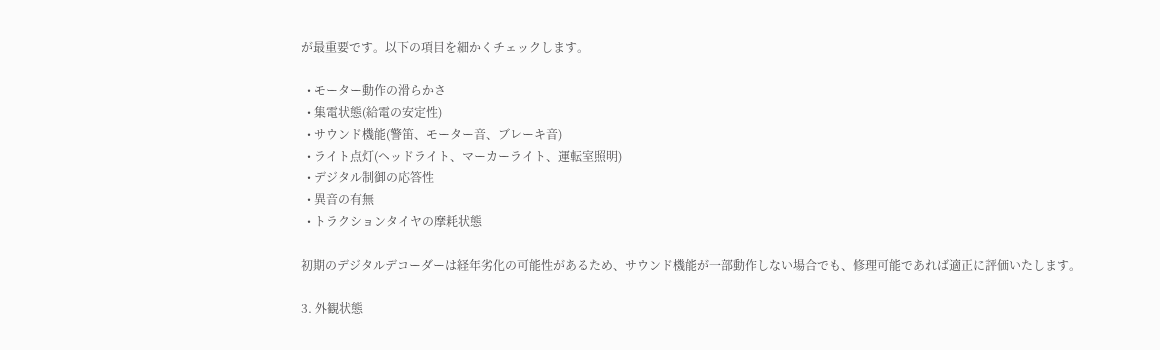が最重要です。以下の項目を細かくチェックします。

  • モーター動作の滑らかさ
  • 集電状態(給電の安定性)
  • サウンド機能(警笛、モーター音、ブレーキ音)
  • ライト点灯(ヘッドライト、マーカーライト、運転室照明)
  • デジタル制御の応答性
  • 異音の有無
  • トラクションタイヤの摩耗状態

初期のデジタルデコーダーは経年劣化の可能性があるため、サウンド機能が一部動作しない場合でも、修理可能であれば適正に評価いたします。

3. 外観状態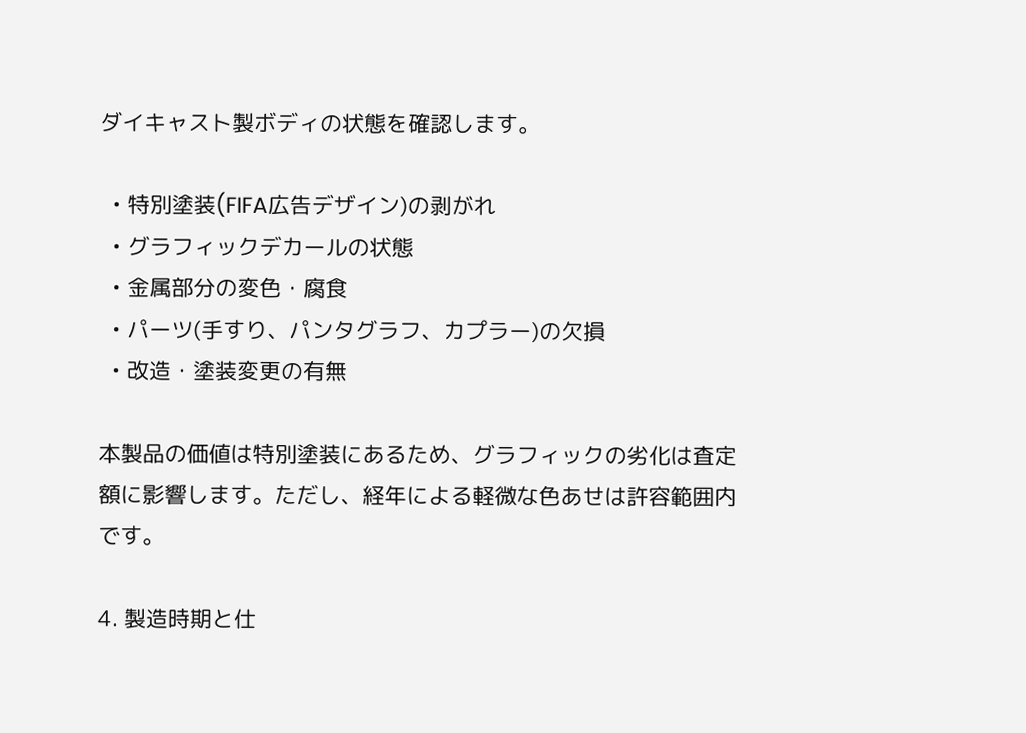ダイキャスト製ボディの状態を確認します。

  • 特別塗装(FIFA広告デザイン)の剥がれ
  • グラフィックデカールの状態
  • 金属部分の変色・腐食
  • パーツ(手すり、パンタグラフ、カプラー)の欠損
  • 改造・塗装変更の有無

本製品の価値は特別塗装にあるため、グラフィックの劣化は査定額に影響します。ただし、経年による軽微な色あせは許容範囲内です。

4. 製造時期と仕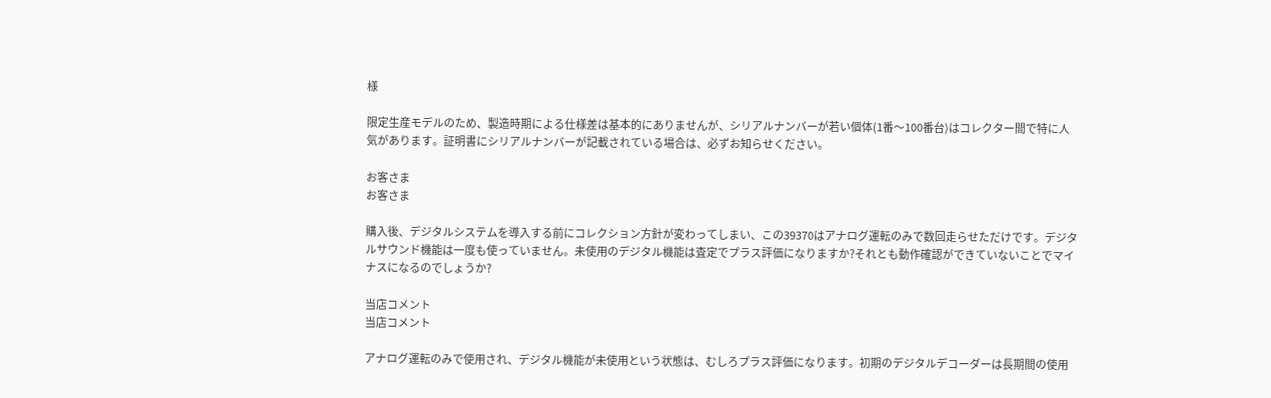様

限定生産モデルのため、製造時期による仕様差は基本的にありませんが、シリアルナンバーが若い個体(1番〜100番台)はコレクター間で特に人気があります。証明書にシリアルナンバーが記載されている場合は、必ずお知らせください。

お客さま
お客さま

購入後、デジタルシステムを導入する前にコレクション方針が変わってしまい、この39370はアナログ運転のみで数回走らせただけです。デジタルサウンド機能は一度も使っていません。未使用のデジタル機能は査定でプラス評価になりますか?それとも動作確認ができていないことでマイナスになるのでしょうか?

当店コメント
当店コメント

アナログ運転のみで使用され、デジタル機能が未使用という状態は、むしろプラス評価になります。初期のデジタルデコーダーは長期間の使用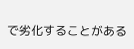で劣化することがある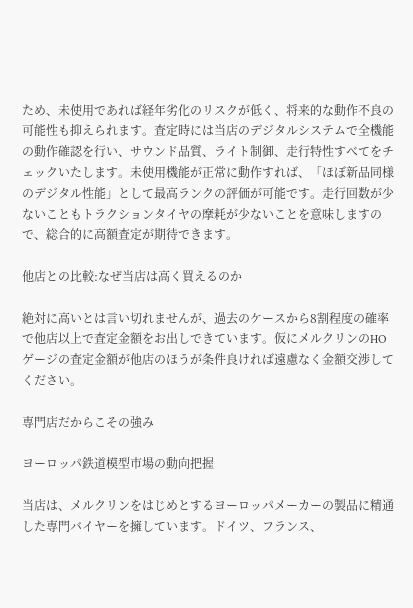ため、未使用であれば経年劣化のリスクが低く、将来的な動作不良の可能性も抑えられます。査定時には当店のデジタルシステムで全機能の動作確認を行い、サウンド品質、ライト制御、走行特性すべてをチェックいたします。未使用機能が正常に動作すれば、「ほぼ新品同様のデジタル性能」として最高ランクの評価が可能です。走行回数が少ないこともトラクションタイヤの摩耗が少ないことを意味しますので、総合的に高額査定が期待できます。

他店との比較:なぜ当店は高く買えるのか

絶対に高いとは言い切れませんが、過去のケースから8割程度の確率で他店以上で査定金額をお出しできています。仮にメルクリンのHOゲージの査定金額が他店のほうが条件良ければ遠慮なく金額交渉してください。

専門店だからこその強み

ヨーロッパ鉄道模型市場の動向把握

当店は、メルクリンをはじめとするヨーロッパメーカーの製品に精通した専門バイヤーを擁しています。ドイツ、フランス、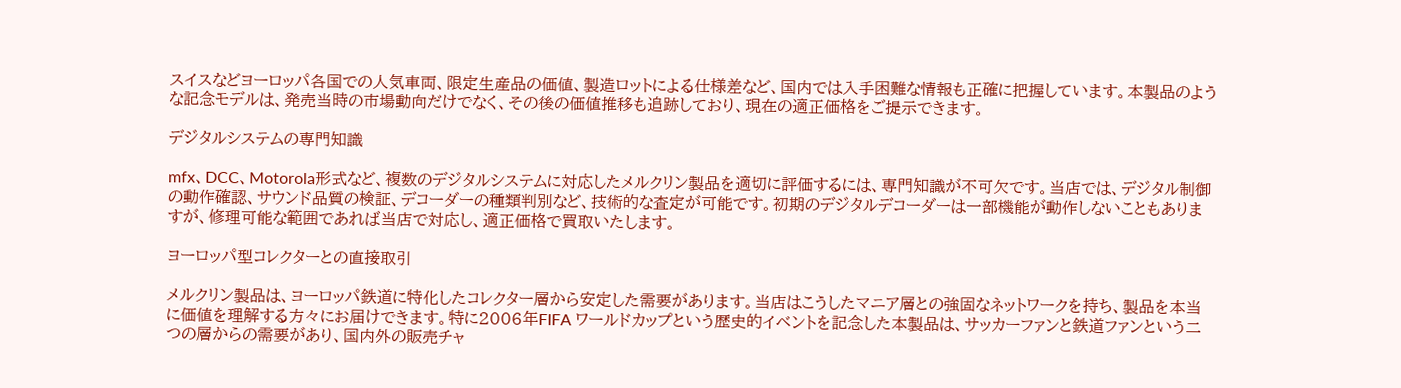スイスなどヨーロッパ各国での人気車両、限定生産品の価値、製造ロットによる仕様差など、国内では入手困難な情報も正確に把握しています。本製品のような記念モデルは、発売当時の市場動向だけでなく、その後の価値推移も追跡しており、現在の適正価格をご提示できます。

デジタルシステムの専門知識

mfx、DCC、Motorola形式など、複数のデジタルシステムに対応したメルクリン製品を適切に評価するには、専門知識が不可欠です。当店では、デジタル制御の動作確認、サウンド品質の検証、デコーダーの種類判別など、技術的な査定が可能です。初期のデジタルデコーダーは一部機能が動作しないこともありますが、修理可能な範囲であれば当店で対応し、適正価格で買取いたします。

ヨーロッパ型コレクターとの直接取引

メルクリン製品は、ヨーロッパ鉄道に特化したコレクター層から安定した需要があります。当店はこうしたマニア層との強固なネットワークを持ち、製品を本当に価値を理解する方々にお届けできます。特に2006年FIFA ワールドカップという歴史的イベントを記念した本製品は、サッカーファンと鉄道ファンという二つの層からの需要があり、国内外の販売チャ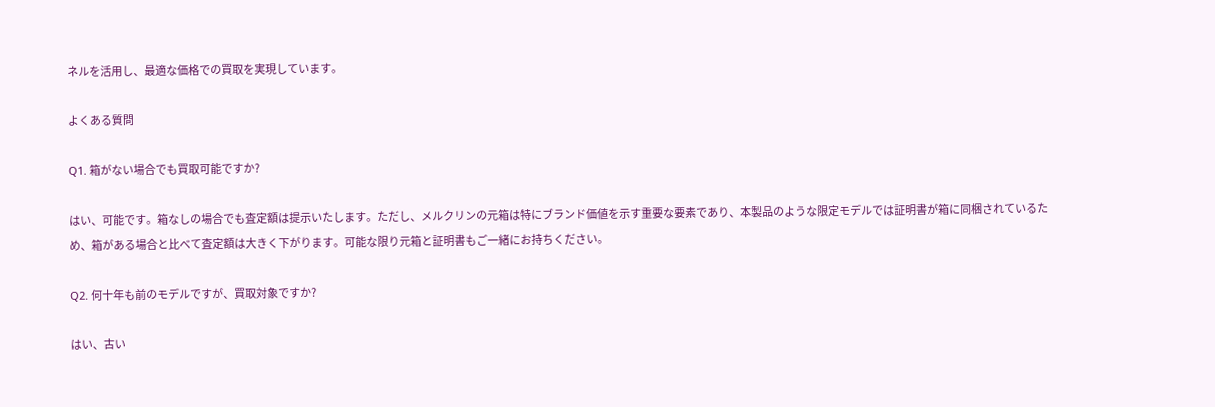ネルを活用し、最適な価格での買取を実現しています。

よくある質問

Q1. 箱がない場合でも買取可能ですか?

はい、可能です。箱なしの場合でも査定額は提示いたします。ただし、メルクリンの元箱は特にブランド価値を示す重要な要素であり、本製品のような限定モデルでは証明書が箱に同梱されているため、箱がある場合と比べて査定額は大きく下がります。可能な限り元箱と証明書もご一緒にお持ちください。

Q2. 何十年も前のモデルですが、買取対象ですか?

はい、古い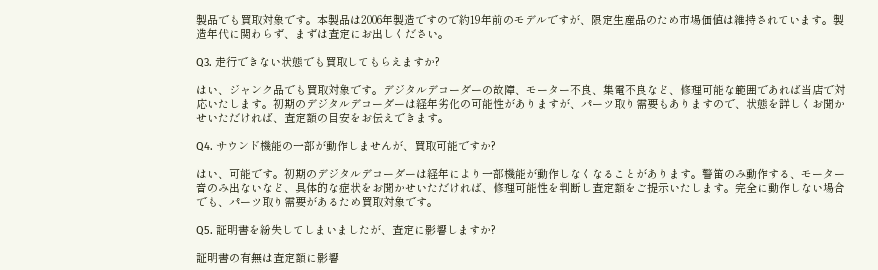製品でも買取対象です。本製品は2006年製造ですので約19年前のモデルですが、限定生産品のため市場価値は維持されています。製造年代に関わらず、まずは査定にお出しください。

Q3. 走行できない状態でも買取してもらえますか?

はい、ジャンク品でも買取対象です。デジタルデコーダーの故障、モーター不良、集電不良など、修理可能な範囲であれば当店で対応いたします。初期のデジタルデコーダーは経年劣化の可能性がありますが、パーツ取り需要もありますので、状態を詳しくお聞かせいただければ、査定額の目安をお伝えできます。

Q4. サウンド機能の一部が動作しませんが、買取可能ですか?

はい、可能です。初期のデジタルデコーダーは経年により一部機能が動作しなくなることがあります。警笛のみ動作する、モーター音のみ出ないなど、具体的な症状をお聞かせいただければ、修理可能性を判断し査定額をご提示いたします。完全に動作しない場合でも、パーツ取り需要があるため買取対象です。

Q5. 証明書を紛失してしまいましたが、査定に影響しますか?

証明書の有無は査定額に影響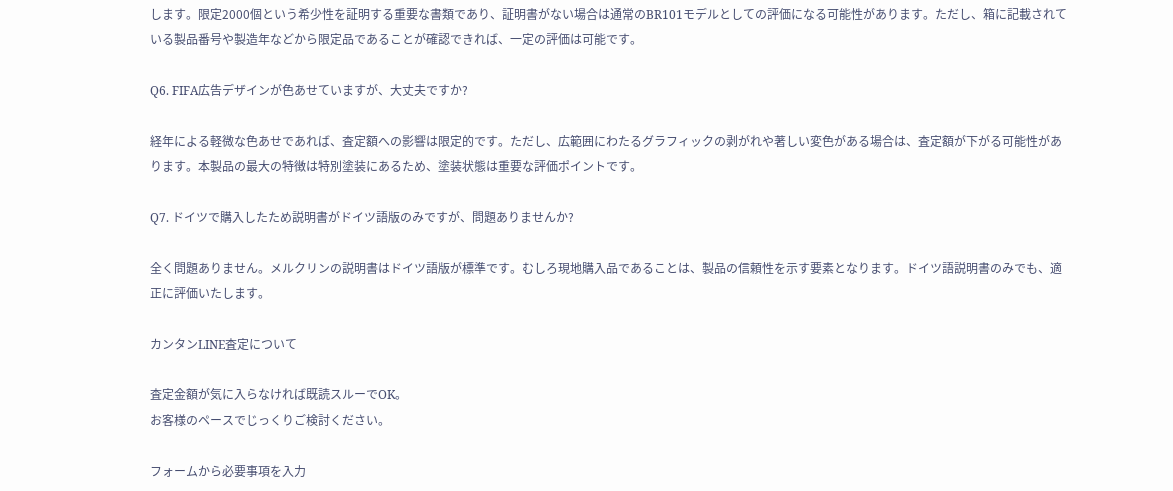します。限定2000個という希少性を証明する重要な書類であり、証明書がない場合は通常のBR101モデルとしての評価になる可能性があります。ただし、箱に記載されている製品番号や製造年などから限定品であることが確認できれば、一定の評価は可能です。

Q6. FIFA広告デザインが色あせていますが、大丈夫ですか?

経年による軽微な色あせであれば、査定額への影響は限定的です。ただし、広範囲にわたるグラフィックの剥がれや著しい変色がある場合は、査定額が下がる可能性があります。本製品の最大の特徴は特別塗装にあるため、塗装状態は重要な評価ポイントです。

Q7. ドイツで購入したため説明書がドイツ語版のみですが、問題ありませんか?

全く問題ありません。メルクリンの説明書はドイツ語版が標準です。むしろ現地購入品であることは、製品の信頼性を示す要素となります。ドイツ語説明書のみでも、適正に評価いたします。

カンタンLINE査定について

査定金額が気に入らなければ既読スルーでOK。
お客様のペースでじっくりご検討ください。

フォームから必要事項を入力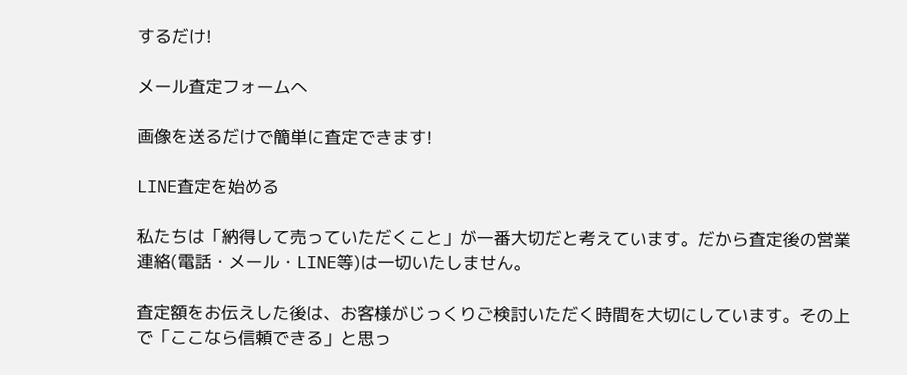するだけ!

メール査定フォームへ

画像を送るだけで簡単に査定できます!

LINE査定を始める

私たちは「納得して売っていただくこと」が一番大切だと考えています。だから査定後の営業連絡(電話・メール・LINE等)は一切いたしません。

査定額をお伝えした後は、お客様がじっくりご検討いただく時間を大切にしています。その上で「ここなら信頼できる」と思っ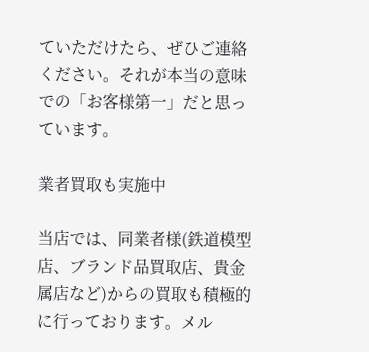ていただけたら、ぜひご連絡ください。それが本当の意味での「お客様第一」だと思っています。

業者買取も実施中

当店では、同業者様(鉄道模型店、ブランド品買取店、貴金属店など)からの買取も積極的に行っております。メル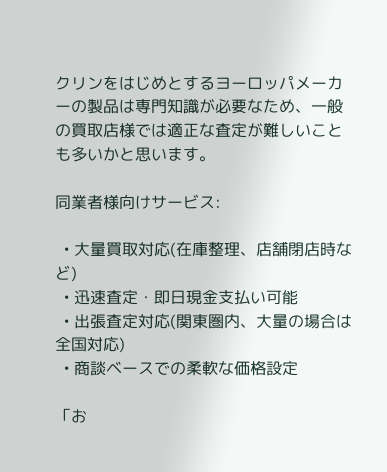クリンをはじめとするヨーロッパメーカーの製品は専門知識が必要なため、一般の買取店様では適正な査定が難しいことも多いかと思います。

同業者様向けサービス:

  • 大量買取対応(在庫整理、店舗閉店時など)
  • 迅速査定・即日現金支払い可能
  • 出張査定対応(関東圏内、大量の場合は全国対応)
  • 商談ベースでの柔軟な価格設定

「お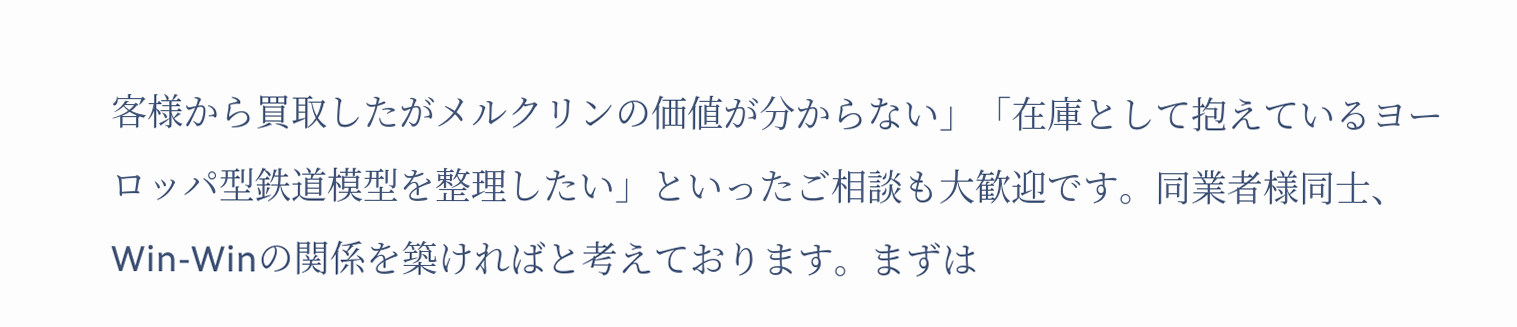客様から買取したがメルクリンの価値が分からない」「在庫として抱えているヨーロッパ型鉄道模型を整理したい」といったご相談も大歓迎です。同業者様同士、Win-Winの関係を築ければと考えております。まずは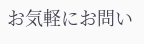お気軽にお問い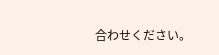合わせください。